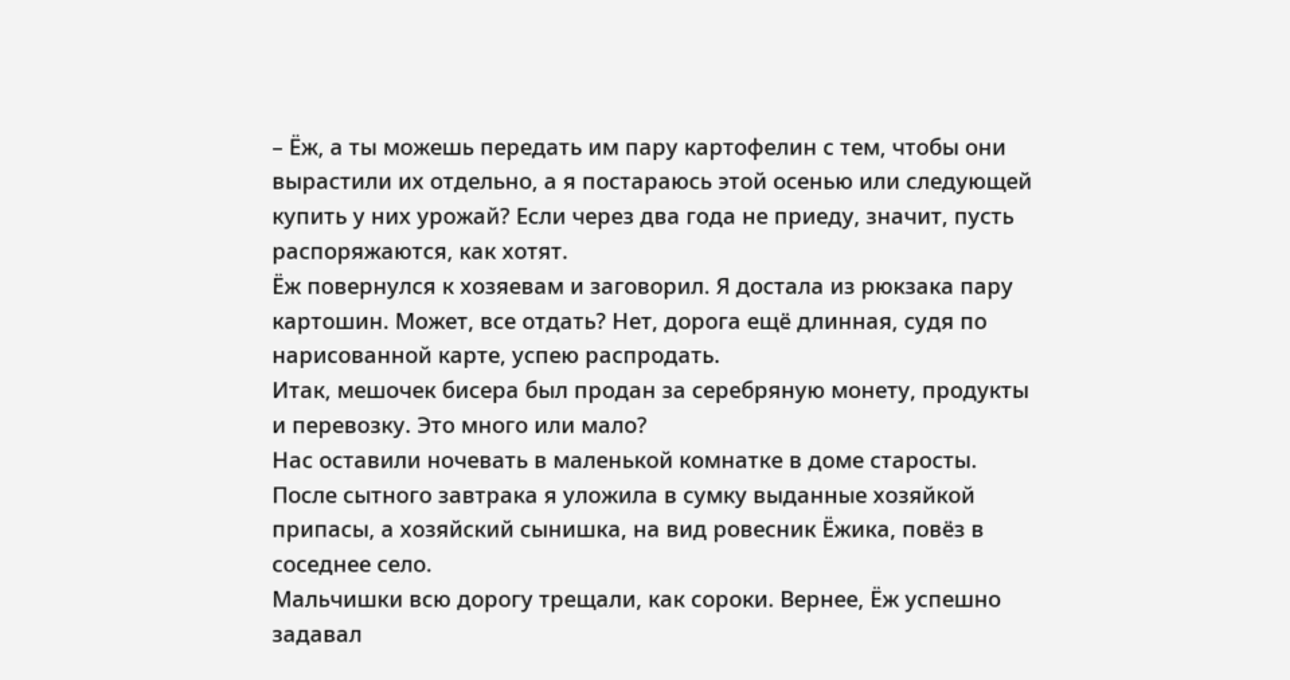– Ёж, а ты можешь передать им пару картофелин с тем, чтобы они вырастили их отдельно, а я постараюсь этой осенью или следующей купить у них урожай? Если через два года не приеду, значит, пусть распоряжаются, как хотят.
Ёж повернулся к хозяевам и заговорил. Я достала из рюкзака пару картошин. Может, все отдать? Нет, дорога ещё длинная, судя по нарисованной карте, успею распродать.
Итак, мешочек бисера был продан за серебряную монету, продукты и перевозку. Это много или мало?
Нас оставили ночевать в маленькой комнатке в доме старосты. После сытного завтрака я уложила в сумку выданные хозяйкой припасы, а хозяйский сынишка, на вид ровесник Ёжика, повёз в соседнее село.
Мальчишки всю дорогу трещали, как сороки. Вернее, Ёж успешно задавал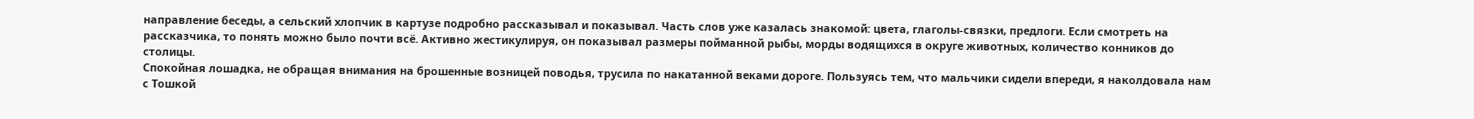направление беседы, а сельский хлопчик в картузе подробно рассказывал и показывал. Часть слов уже казалась знакомой: цвета, глаголы-связки, предлоги. Если смотреть на рассказчика, то понять можно было почти всё. Активно жестикулируя, он показывал размеры пойманной рыбы, морды водящихся в округе животных, количество конников до столицы.
Спокойная лошадка, не обращая внимания на брошенные возницей поводья, трусила по накатанной веками дороге. Пользуясь тем, что мальчики сидели впереди, я наколдовала нам с Тошкой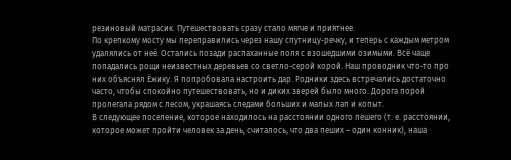резиновый матрасик. Путешествовать сразу стало мягче и приятнее.
По крепкому мосту мы переправились через нашу спутницу-речку, и теперь с каждым метром удалялись от неё. Остались позади распаханные поля с взошедшими озимыми. Всё чаще попадались рощи неизвестных деревьев со светло-серой корой. Наш проводник что-то про них объяснял Ёжику. Я попробовала настроить дар. Родники здесь встречались достаточно часто, чтобы спокойно путешествовать, но и диких зверей было много. Дорога порой пролегала рядом с лесом, украшаясь следами больших и малых лап и копыт.
В следующее поселение, которое находилось на расстоянии одного пешего (т. е. расстоянии, которое может пройти человек за день, считалось, что два пеших – один конник), наша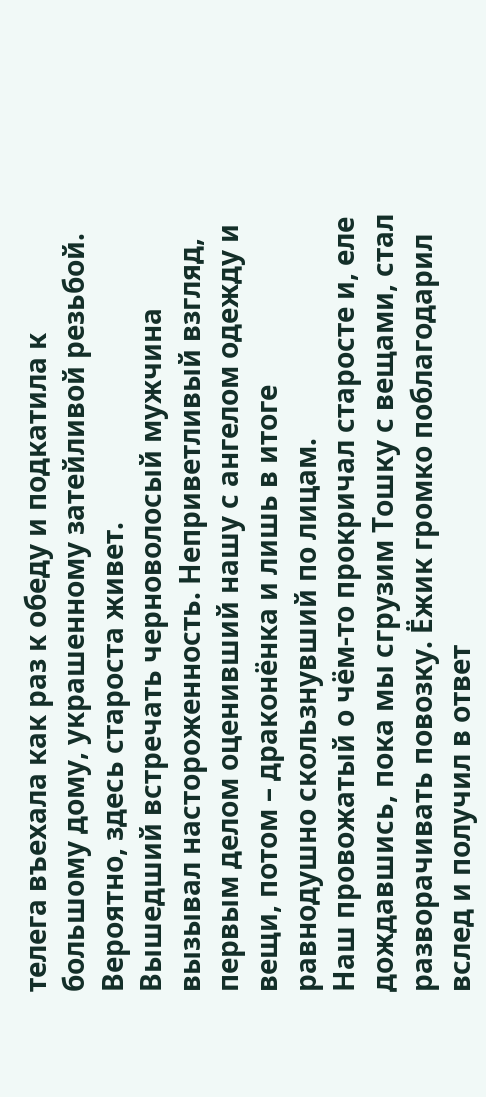телега въехала как раз к обеду и подкатила к большому дому, украшенному затейливой резьбой. Вероятно, здесь староста живет.
Вышедший встречать черноволосый мужчина вызывал настороженность. Неприветливый взгляд, первым делом оценивший нашу с ангелом одежду и вещи, потом – драконёнка и лишь в итоге равнодушно скользнувший по лицам.
Наш провожатый о чём-то прокричал старосте и, еле дождавшись, пока мы сгрузим Тошку с вещами, стал разворачивать повозку. Ёжик громко поблагодарил вслед и получил в ответ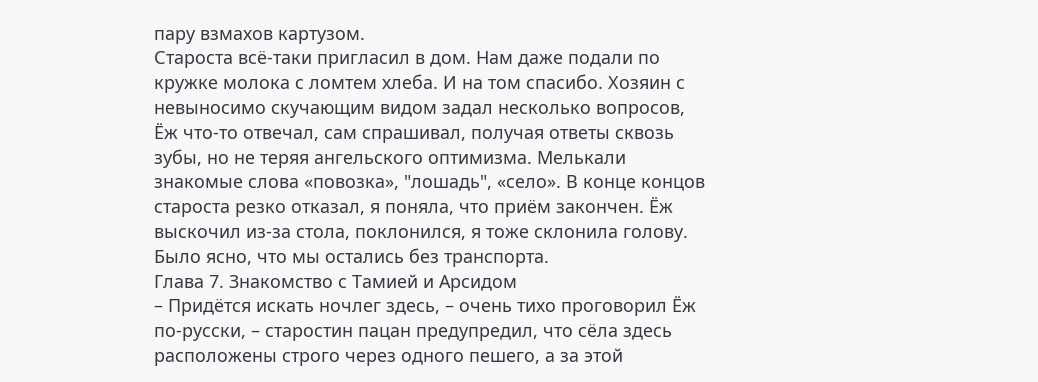пару взмахов картузом.
Староста всё-таки пригласил в дом. Нам даже подали по кружке молока с ломтем хлеба. И на том спасибо. Хозяин с невыносимо скучающим видом задал несколько вопросов, Ёж что-то отвечал, сам спрашивал, получая ответы сквозь зубы, но не теряя ангельского оптимизма. Мелькали знакомые слова «повозка», "лошадь", «село». В конце концов староста резко отказал, я поняла, что приём закончен. Ёж выскочил из-за стола, поклонился, я тоже склонила голову. Было ясно, что мы остались без транспорта.
Глава 7. Знакомство с Тамией и Арсидом
– Придётся искать ночлег здесь, – очень тихо проговорил Ёж по-русски, – старостин пацан предупредил, что сёла здесь расположены строго через одного пешего, а за этой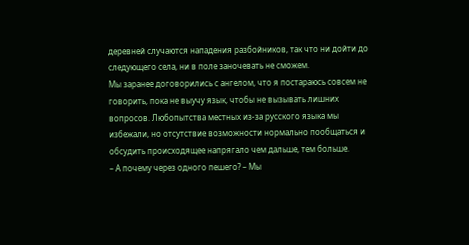деревней случаются нападения разбойников, так что ни дойти до следующего села, ни в поле заночевать не сможем.
Мы заранее договорились с ангелом, что я постараюсь совсем не говорить, пока не выучу язык, чтобы не вызывать лишних вопросов. Любопытства местных из-за русского языка мы избежали, но отсутствие возможности нормально пообщаться и обсудить происходящее напрягало чем дальше, тем больше.
– А почему через одного пешего? – Мы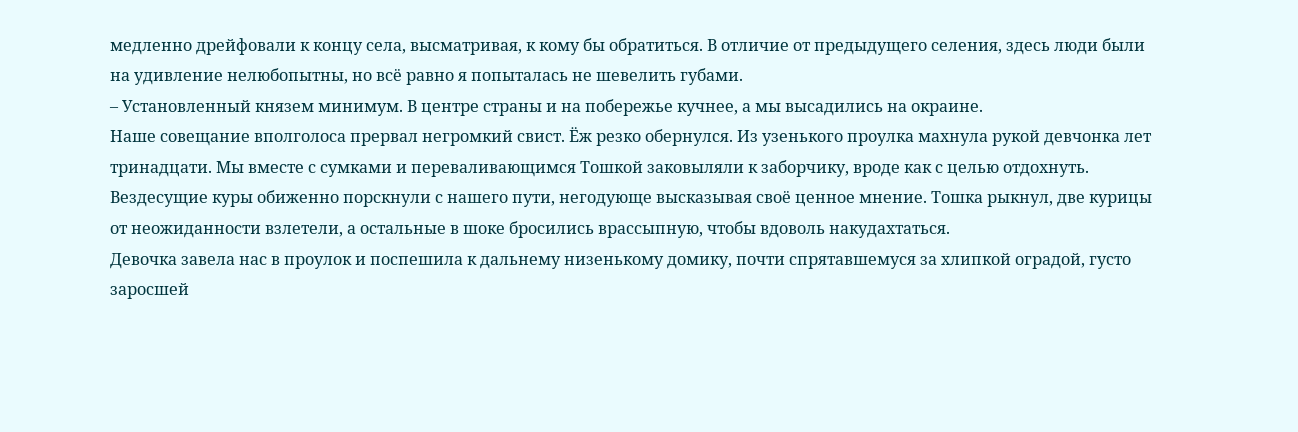медленно дрейфовали к концу села, высматривая, к кому бы обратиться. В отличие от предыдущего селения, здесь люди были на удивление нелюбопытны, но всё равно я попыталась не шевелить губами.
– Установленный князем минимум. В центре страны и на побережье кучнее, а мы высадились на окраине.
Наше совещание вполголоса прервал негромкий свист. Ёж резко обернулся. Из узенького проулка махнула рукой девчонка лет тринадцати. Мы вместе с сумками и переваливающимся Тошкой заковыляли к заборчику, вроде как с целью отдохнуть. Вездесущие куры обиженно порскнули с нашего пути, негодующе высказывая своё ценное мнение. Тошка рыкнул, две курицы от неожиданности взлетели, а остальные в шоке бросились врассыпную, чтобы вдоволь накудахтаться.
Девочка завела нас в проулок и поспешила к дальнему низенькому домику, почти спрятавшемуся за хлипкой оградой, густо заросшей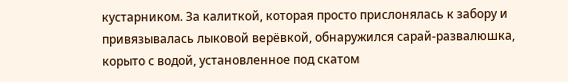кустарником. За калиткой, которая просто прислонялась к забору и привязывалась лыковой верёвкой, обнаружился сарай-развалюшка, корыто с водой, установленное под скатом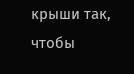крыши так, чтобы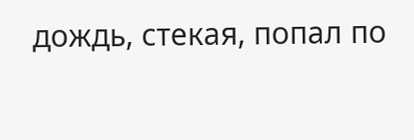дождь, стекая, попал по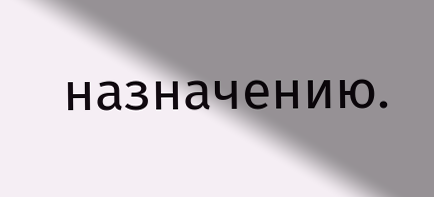назначению.